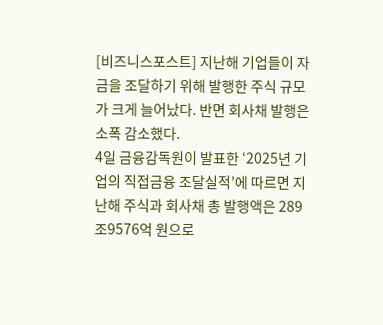[비즈니스포스트] 지난해 기업들이 자금을 조달하기 위해 발행한 주식 규모가 크게 늘어났다. 반면 회사채 발행은 소폭 감소했다.
4일 금융감독원이 발표한 ‘2025년 기업의 직접금융 조달실적’에 따르면 지난해 주식과 회사채 총 발행액은 289조9576억 원으로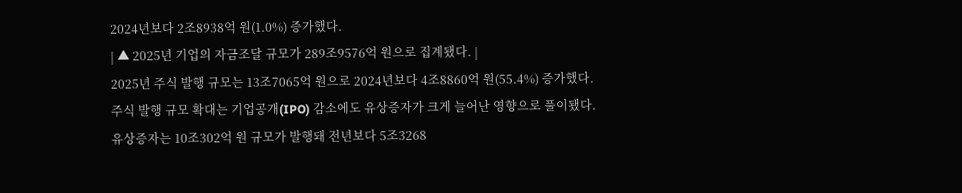2024년보다 2조8938억 원(1.0%) 증가했다.
| ▲ 2025년 기업의 자금조달 규모가 289조9576억 원으로 집계됐다. |
2025년 주식 발행 규모는 13조7065억 원으로 2024년보다 4조8860억 원(55.4%) 증가했다.
주식 발행 규모 확대는 기업공개(IPO) 감소에도 유상증자가 크게 늘어난 영향으로 풀이됐다.
유상증자는 10조302억 원 규모가 발행돼 전년보다 5조3268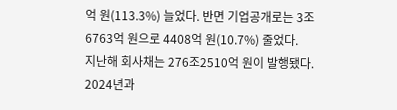억 원(113.3%) 늘었다. 반면 기업공개로는 3조6763억 원으로 4408억 원(10.7%) 줄었다.
지난해 회사채는 276조2510억 원이 발행됐다. 2024년과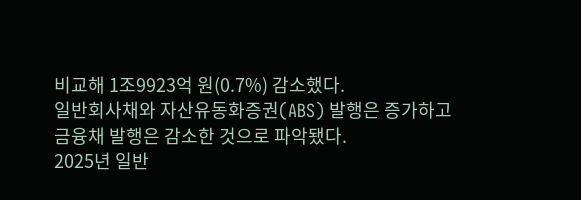비교해 1조9923억 원(0.7%) 감소했다.
일반회사채와 자산유동화증권(ABS) 발행은 증가하고 금융채 발행은 감소한 것으로 파악됐다.
2025년 일반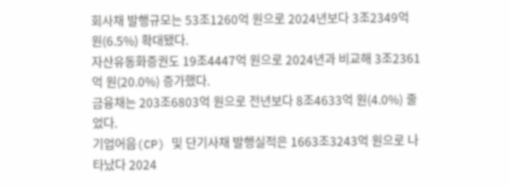회사채 발행규모는 53조1260억 원으로 2024년보다 3조2349억 원(6.5%) 확대됐다.
자산유동화증권도 19조4447억 원으로 2024년과 비교해 3조2361억 원(20.0%) 증가했다.
금융채는 203조6803억 원으로 전년보다 8조4633억 원(4.0%) 줄었다.
기업어음(CP) 및 단기사채 발행실적은 1663조3243억 원으로 나타났다 2024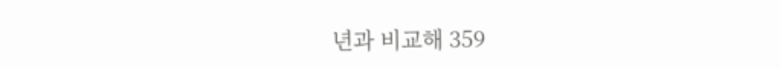년과 비교해 359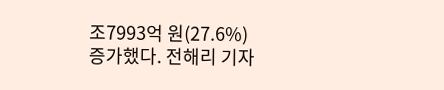조7993억 원(27.6%) 증가했다. 전해리 기자